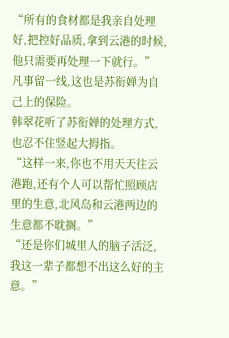“所有的食材都是我亲自处理好,把控好品质,拿到云港的时候,他只需要再处理一下就行。”
凡事留一线,这也是苏衔婵为自己上的保险。
韩翠花听了苏衔婵的处理方式,也忍不住竖起大拇指。
“这样一来,你也不用天天往云港跑,还有个人可以帮忙照顾店里的生意,北风岛和云港两边的生意都不耽搁。”
“还是你们城里人的脑子活泛,我这一辈子都想不出这么好的主意。”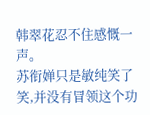韩翠花忍不住感慨一声。
苏衔婵只是敏纯笑了笑,并没有冒领这个功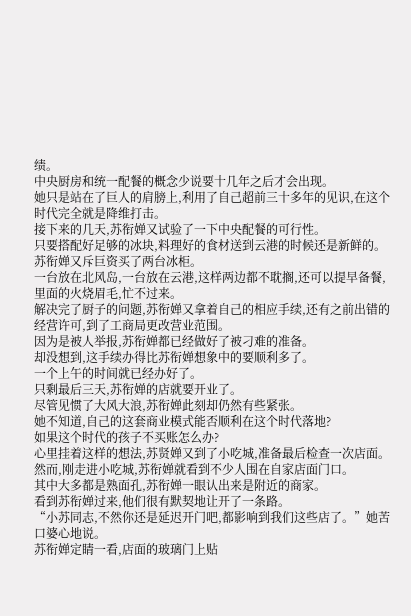绩。
中央厨房和统一配餐的概念少说要十几年之后才会出现。
她只是站在了巨人的肩膀上,利用了自己超前三十多年的见识,在这个时代完全就是降维打击。
接下来的几天,苏衔婵又试验了一下中央配餐的可行性。
只要搭配好足够的冰块,料理好的食材送到云港的时候还是新鲜的。
苏衔婵又斥巨资买了两台冰柜。
一台放在北风岛,一台放在云港,这样两边都不耽搁,还可以提早备餐,里面的火烧眉毛,忙不过来。
解决完了厨子的问题,苏衔婵又拿着自己的相应手续,还有之前出错的经营许可,到了工商局更改营业范围。
因为是被人举报,苏衔婵都已经做好了被刁难的准备。
却没想到,这手续办得比苏衔婵想象中的要顺利多了。
一个上午的时间就已经办好了。
只剩最后三天,苏衔婵的店就要开业了。
尽管见惯了大风大浪,苏衔婵此刻却仍然有些紧张。
她不知道,自己的这套商业模式能否顺利在这个时代落地?
如果这个时代的孩子不买账怎么办?
心里挂着这样的想法,苏贤婵又到了小吃城,准备最后检查一次店面。
然而,刚走进小吃城,苏衔婵就看到不少人围在自家店面门口。
其中大多都是熟面孔,苏衔婵一眼认出来是附近的商家。
看到苏衔婵过来,他们很有默契地让开了一条路。
“小苏同志,不然你还是延迟开门吧,都影响到我们这些店了。”她苦口婆心地说。
苏衔婵定睛一看,店面的玻璃门上贴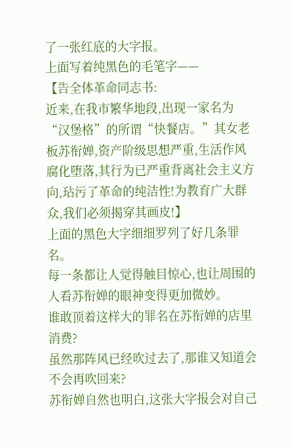了一张红底的大字报。
上面写着纯黑色的毛笔字——
【告全体革命同志书:
近来,在我市繁华地段,出现一家名为“汉堡格”的所谓“快餐店。”其女老板苏衔婵,资产阶级思想严重,生活作风腐化堕落,其行为已严重背离社会主义方向,玷污了革命的纯洁性!为教育广大群众,我们必须揭穿其画皮!】
上面的黑色大字细细罗列了好几条罪名。
每一条都让人觉得触目惊心,也让周围的人看苏衔婵的眼神变得更加微妙。
谁敢顶着这样大的罪名在苏衔婵的店里消费?
虽然那阵风已经吹过去了,那谁又知道会不会再吹回来?
苏衔婵自然也明白,这张大字报会对自己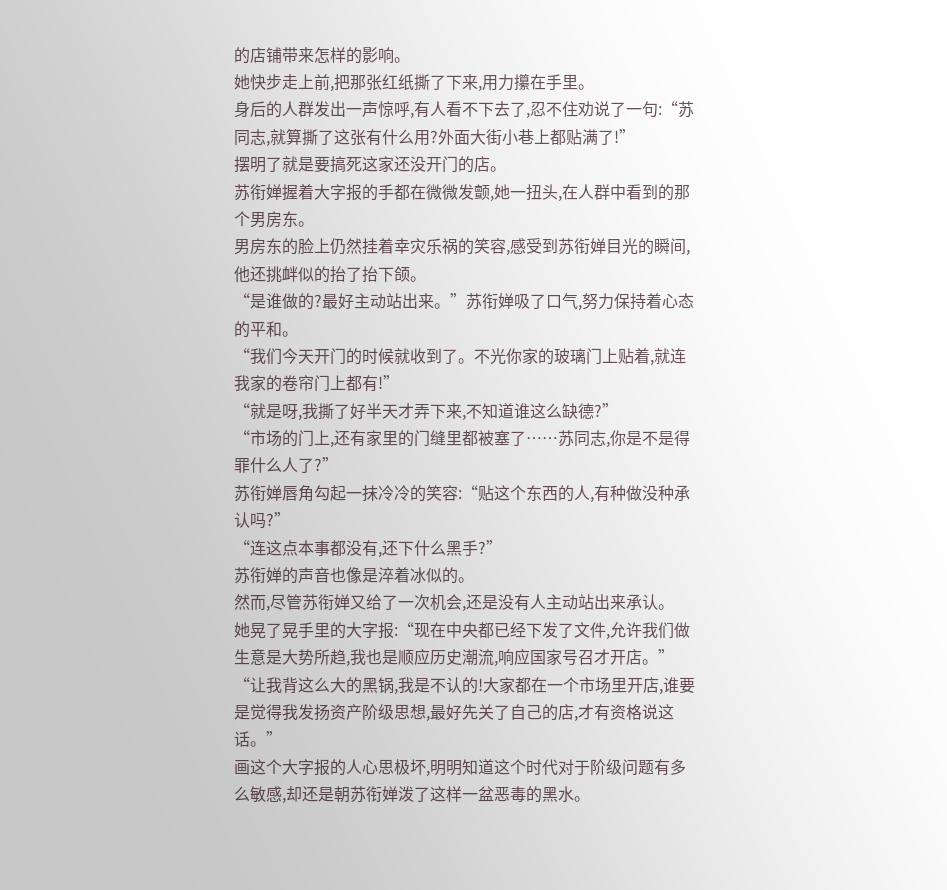的店铺带来怎样的影响。
她快步走上前,把那张红纸撕了下来,用力攥在手里。
身后的人群发出一声惊呼,有人看不下去了,忍不住劝说了一句:“苏同志,就算撕了这张有什么用?外面大街小巷上都贴满了!”
摆明了就是要搞死这家还没开门的店。
苏衔婵握着大字报的手都在微微发颤,她一扭头,在人群中看到的那个男房东。
男房东的脸上仍然挂着幸灾乐祸的笑容,感受到苏衔婵目光的瞬间,他还挑衅似的抬了抬下颌。
“是谁做的?最好主动站出来。”苏衔婵吸了口气,努力保持着心态的平和。
“我们今天开门的时候就收到了。不光你家的玻璃门上贴着,就连我家的卷帘门上都有!”
“就是呀,我撕了好半天才弄下来,不知道谁这么缺德?”
“市场的门上,还有家里的门缝里都被塞了……苏同志,你是不是得罪什么人了?”
苏衔婵唇角勾起一抹冷冷的笑容:“贴这个东西的人,有种做没种承认吗?”
“连这点本事都没有,还下什么黑手?”
苏衔婵的声音也像是淬着冰似的。
然而,尽管苏衔婵又给了一次机会,还是没有人主动站出来承认。
她晃了晃手里的大字报:“现在中央都已经下发了文件,允许我们做生意是大势所趋,我也是顺应历史潮流,响应国家号召才开店。”
“让我背这么大的黑锅,我是不认的!大家都在一个市场里开店,谁要是觉得我发扬资产阶级思想,最好先关了自己的店,才有资格说这话。”
画这个大字报的人心思极坏,明明知道这个时代对于阶级问题有多么敏感,却还是朝苏衔婵泼了这样一盆恶毒的黑水。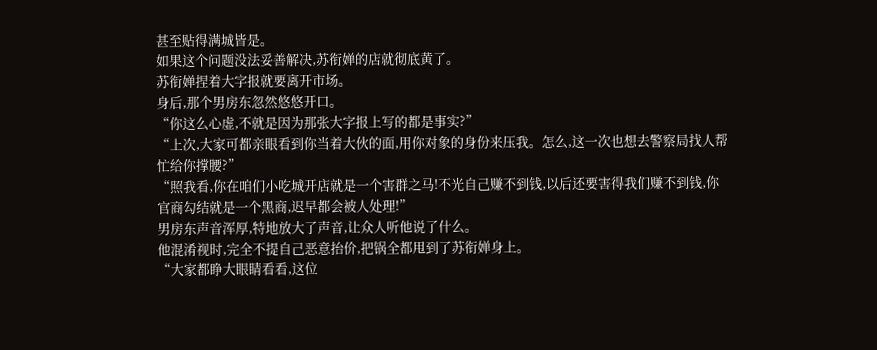甚至贴得满城皆是。
如果这个问题没法妥善解决,苏衔婵的店就彻底黄了。
苏衔婵捏着大字报就要离开市场。
身后,那个男房东忽然悠悠开口。
“你这么心虚,不就是因为那张大字报上写的都是事实?”
“上次,大家可都亲眼看到你当着大伙的面,用你对象的身份来压我。怎么,这一次也想去警察局找人帮忙给你撑腰?”
“照我看,你在咱们小吃城开店就是一个害群之马!不光自己赚不到钱,以后还要害得我们赚不到钱,你官商勾结就是一个黑商,迟早都会被人处理!”
男房东声音浑厚,特地放大了声音,让众人听他说了什么。
他混淆视时,完全不提自己恶意抬价,把锅全都甩到了苏衔婵身上。
“大家都睁大眼睛看看,这位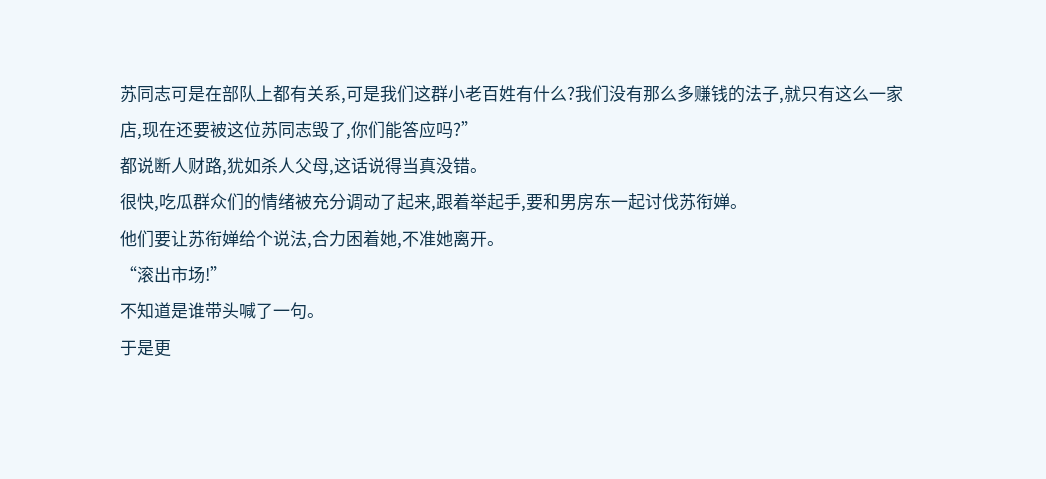苏同志可是在部队上都有关系,可是我们这群小老百姓有什么?我们没有那么多赚钱的法子,就只有这么一家店,现在还要被这位苏同志毁了,你们能答应吗?”
都说断人财路,犹如杀人父母,这话说得当真没错。
很快,吃瓜群众们的情绪被充分调动了起来,跟着举起手,要和男房东一起讨伐苏衔婵。
他们要让苏衔婵给个说法,合力困着她,不准她离开。
“滚出市场!”
不知道是谁带头喊了一句。
于是更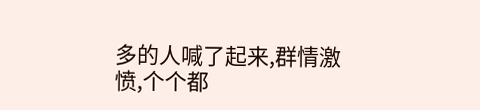多的人喊了起来,群情激愤,个个都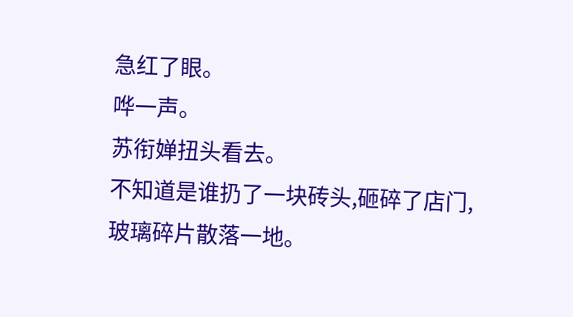急红了眼。
哗一声。
苏衔婵扭头看去。
不知道是谁扔了一块砖头,砸碎了店门,玻璃碎片散落一地。